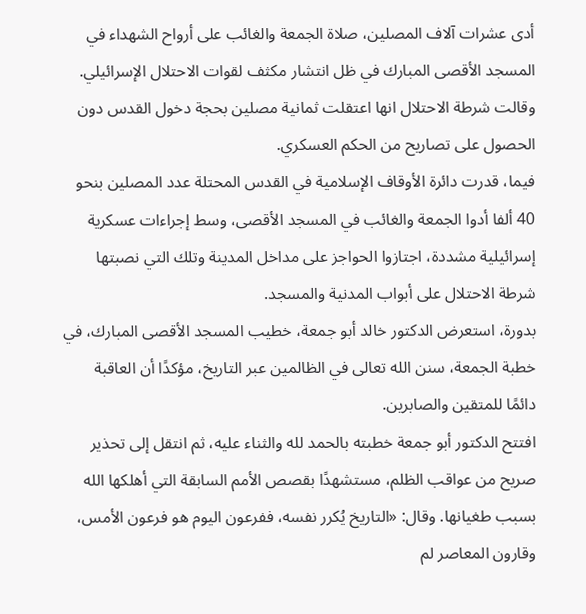أدى عشرات آلاف المصلين، صلاة الجمعة والغائب على أرواح الشهداء في المسجد الأقصى المبارك في ظل انتشار مكثف لقوات الاحتلال الإسرائيلي.
وقالت شرطة الاحتلال انها اعتقلت ثمانية مصلين بحجة دخول القدس دون الحصول على تصاريح من الحكم العسكري.
فيما، قدرت دائرة الأوقاف الإسلامية في القدس المحتلة عدد المصلين بنحو 40 ألفا أدوا الجمعة والغائب في المسجد الأقصى، وسط إجراءات عسكرية إسرائيلية مشددة، اجتازوا الحواجز على مداخل المدينة وتلك التي نصبتها شرطة الاحتلال على أبواب المدنية والمسجد.
بدورة، استعرض الدكتور خالد أبو جمعة، خطيب المسجد الأقصى المبارك، في خطبة الجمعة، سنن الله تعالى في الظالمين عبر التاريخ، مؤكدًا أن العاقبة دائمًا للمتقين والصابرين.
افتتح الدكتور أبو جمعة خطبته بالحمد لله والثناء عليه، ثم انتقل إلى تحذير صريح من عواقب الظلم، مستشهدًا بقصص الأمم السابقة التي أهلكها الله بسبب طغيانها. وقال: «التاريخ يُكرر نفسه، ففرعون اليوم هو فرعون الأمس، وقارون المعاصر لم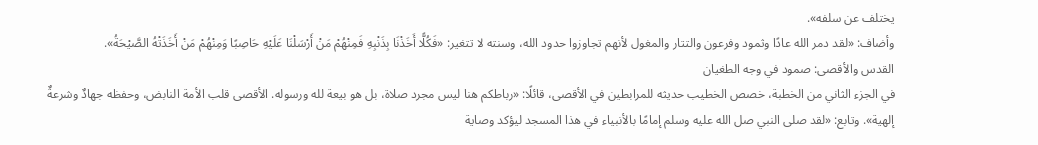يختلف عن سلفه».
وأضاف: «لقد دمر الله عادًا وثمود وفرعون والتتار والمغول لأنهم تجاوزوا حدود الله، وسنته لا تتغير: «فَكُلًّا أَخَذْنَا بِذَنْبِهِ فَمِنْهُمْ مَنْ أَرْسَلْنَا عَلَيْهِ حَاصِبًا وَمِنْهُمْ مَنْ أَخَذَتْهُ الصَّيْحَةُ».
القدس والأقصى: صمود في وجه الطغيان
في الجزء الثاني من الخطبة، خصص الخطيب حديثه للمرابطين في الأقصى، قائلًا: «رباطكم هنا ليس مجرد صلاة، بل هو بيعة لله ورسوله. الأقصى قلب الأمة النابض، وحفظه جهادٌ وشرعةٌ إلهية». وتابع: «لقد صلى النبي صل الله عليه وسلم إمامًا بالأنبياء في هذا المسجد ليؤكد وصاية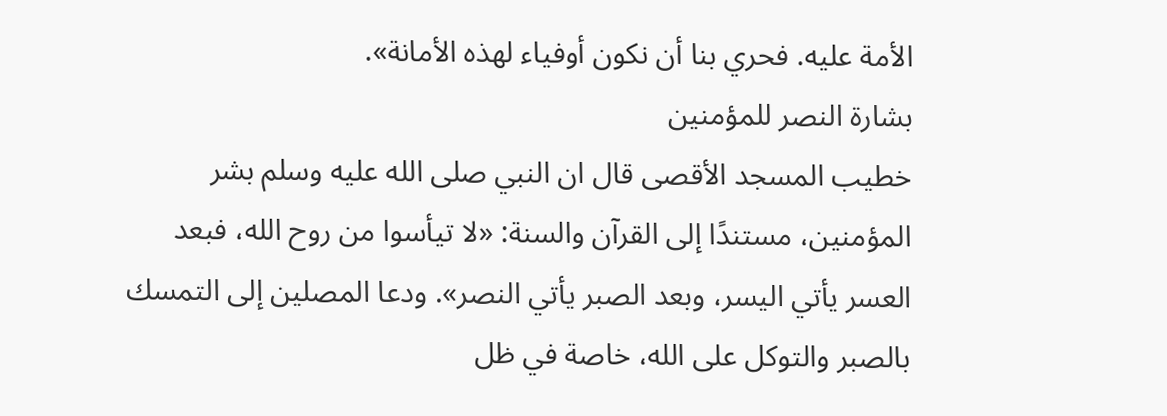الأمة عليه. فحري بنا أن نكون أوفياء لهذه الأمانة».
بشارة النصر للمؤمنين
خطيب المسجد الأقصى قال ان النبي صلى الله عليه وسلم بشر المؤمنين، مستندًا إلى القرآن والسنة: «لا تيأسوا من روح الله، فبعد العسر يأتي اليسر، وبعد الصبر يأتي النصر». ودعا المصلين إلى التمسك بالصبر والتوكل على الله، خاصة في ظل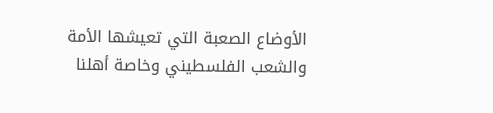الأوضاع الصعبة التي تعيشها الأمة والشعب الفلسطيني وخاصة أهلنا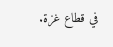في قطاع غزة.